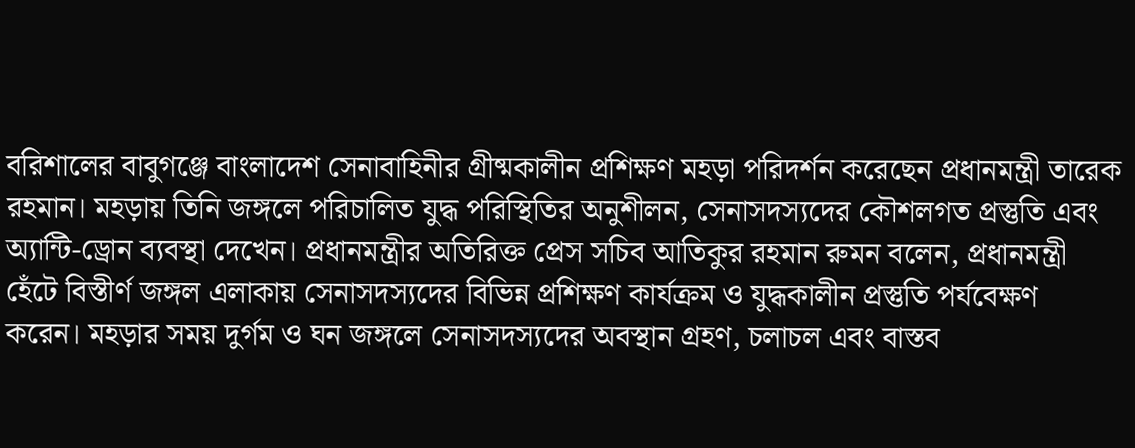বরিশালের বাবুগঞ্জে বাংলাদেশ সেনাবাহিনীর গ্রীষ্মকালীন প্রশিক্ষণ মহড়া পরিদর্শন করেছেন প্রধানমন্ত্রী তারেক রহমান। মহড়ায় তিনি জঙ্গলে পরিচালিত যুদ্ধ পরিস্থিতির অনুশীলন, সেনাসদস্যদের কৌশলগত প্রস্তুতি এবং অ্যান্টি-ড্রোন ব্যবস্থা দেখেন। প্রধানমন্ত্রীর অতিরিক্ত প্রেস সচিব আতিকুর রহমান রুমন বলেন, প্রধানমন্ত্রী হেঁটে বিস্তীর্ণ জঙ্গল এলাকায় সেনাসদস্যদের বিভিন্ন প্রশিক্ষণ কার্যক্রম ও যুদ্ধকালীন প্রস্তুতি পর্যবেক্ষণ করেন। মহড়ার সময় দুর্গম ও ঘন জঙ্গলে সেনাসদস্যদের অবস্থান গ্রহণ, চলাচল এবং বাস্তব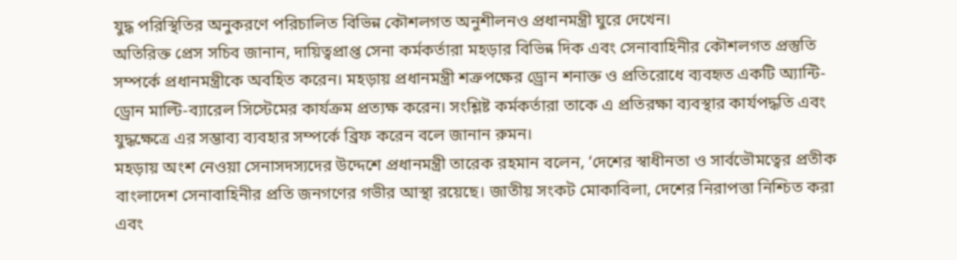যুদ্ধ পরিস্থিতির অনুকরণে পরিচালিত বিভিন্ন কৌশলগত অনুশীলনও প্রধানমন্ত্রী ঘুরে দেখেন।
অতিরিক্ত প্রেস সচিব জানান, দায়িত্বপ্রাপ্ত সেনা কর্মকর্তারা মহড়ার বিভিন্ন দিক এবং সেনাবাহিনীর কৌশলগত প্রস্তুতি সম্পর্কে প্রধানমন্ত্রীকে অবহিত করেন। মহড়ায় প্রধানমন্ত্রী শত্রুপক্ষের ড্রোন শনাক্ত ও প্রতিরোধে ব্যবহৃত একটি অ্যান্টি-ড্রোন মাল্টি-ব্যারেল সিস্টেমের কার্যক্রম প্রত্যক্ষ করেন। সংশ্লিষ্ট কর্মকর্তারা তাকে এ প্রতিরক্ষা ব্যবস্থার কার্যপদ্ধতি এবং যুদ্ধক্ষেত্রে এর সম্ভাব্য ব্যবহার সম্পর্কে ব্রিফ করেন বলে জানান রুমন।
মহড়ায় অংশ নেওয়া সেনাসদস্যদের উদ্দেশে প্রধানমন্ত্রী তারেক রহমান বলেন, ‘দেশের স্বাধীনতা ও সার্বভৌমত্বের প্রতীক বাংলাদেশ সেনাবাহিনীর প্রতি জনগণের গভীর আস্থা রয়েছে। জাতীয় সংকট মোকাবিলা, দেশের নিরাপত্তা নিশ্চিত করা এবং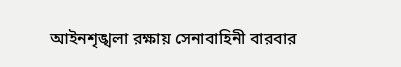আইনশৃঙ্খলা রক্ষায় সেনাবাহিনী বারবার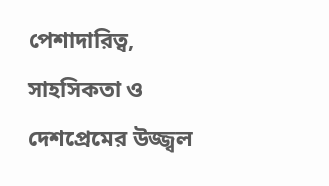পেশাদারিত্ব, সাহসিকতা ও দেশপ্রেমের উজ্জ্বল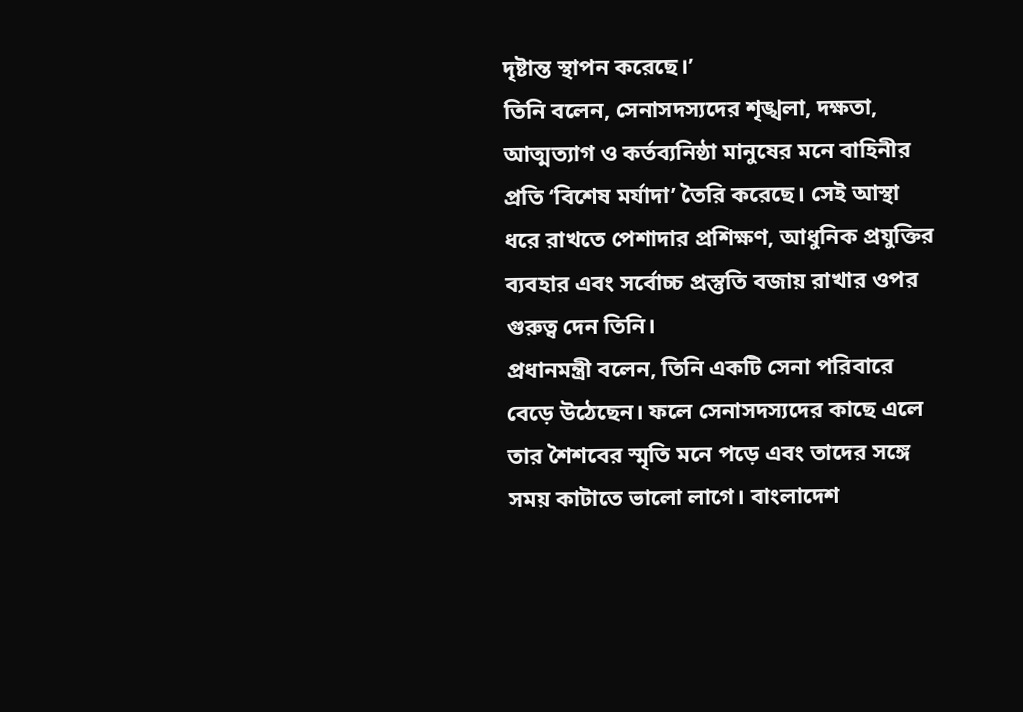দৃষ্টান্ত স্থাপন করেছে।’
তিনি বলেন, সেনাসদস্যদের শৃঙ্খলা, দক্ষতা, আত্মত্যাগ ও কর্তব্যনিষ্ঠা মানুষের মনে বাহিনীর প্রতি ‘বিশেষ মর্যাদা’ তৈরি করেছে। সেই আস্থা ধরে রাখতে পেশাদার প্রশিক্ষণ, আধুনিক প্রযুক্তির ব্যবহার এবং সর্বোচ্চ প্রস্তুতি বজায় রাখার ওপর গুরুত্ব দেন তিনি।
প্রধানমন্ত্রী বলেন, তিনি একটি সেনা পরিবারে বেড়ে উঠেছেন। ফলে সেনাসদস্যদের কাছে এলে তার শৈশবের স্মৃতি মনে পড়ে এবং তাদের সঙ্গে সময় কাটাতে ভালো লাগে। বাংলাদেশ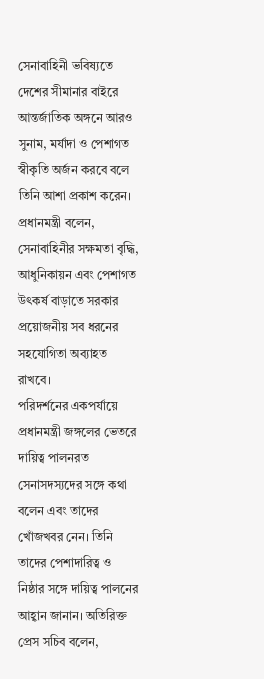সেনাবাহিনী ভবিষ্যতে দেশের সীমানার বাইরে আন্তর্জাতিক অঙ্গনে আরও সুনাম, মর্যাদা ও পেশাগত স্বীকৃতি অর্জন করবে বলে তিনি আশা প্রকাশ করেন। প্রধানমন্ত্রী বলেন, সেনাবাহিনীর সক্ষমতা বৃদ্ধি, আধুনিকায়ন এবং পেশাগত উৎকর্ষ বাড়াতে সরকার প্রয়োজনীয় সব ধরনের সহযোগিতা অব্যাহত রাখবে।
পরিদর্শনের একপর্যায়ে প্রধানমন্ত্রী জঙ্গলের ভেতরে দায়িত্ব পালনরত সেনাসদস্যদের সঙ্গে কথা বলেন এবং তাদের খোঁজখবর নেন। তিনি তাদের পেশাদারিত্ব ও নিষ্ঠার সঙ্গে দায়িত্ব পালনের আহ্বান জানান। অতিরিক্ত প্রেস সচিব বলেন,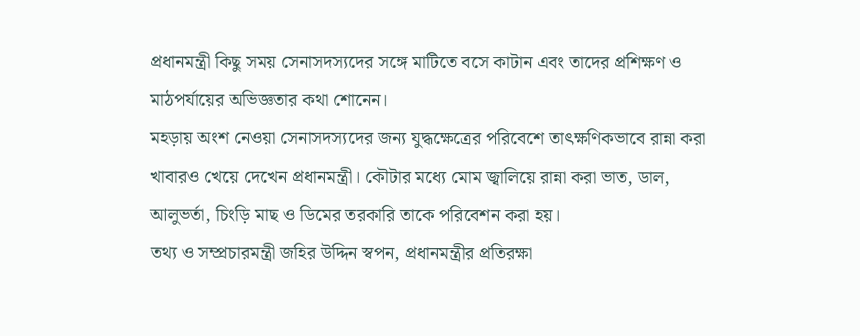প্রধানমন্ত্রী কিছু সময় সেনাসদস্যদের সঙ্গে মাটিতে বসে কাটান এবং তাদের প্রশিক্ষণ ও মাঠপর্যায়ের অভিজ্ঞতার কথা শোনেন।
মহড়ায় অংশ নেওয়া সেনাসদস্যদের জন্য যুদ্ধক্ষেত্রের পরিবেশে তাৎক্ষণিকভাবে রান্না করা খাবারও খেয়ে দেখেন প্রধানমন্ত্রী। কৌটার মধ্যে মোম জ্বালিয়ে রান্না করা ভাত, ডাল, আলুভর্তা, চিংড়ি মাছ ও ডিমের তরকারি তাকে পরিবেশন করা হয়।
তথ্য ও সম্প্রচারমন্ত্রী জহির উদ্দিন স্বপন, প্রধানমন্ত্রীর প্রতিরক্ষা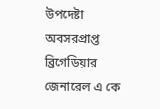উপদেষ্টা অবসরপ্রাপ্ত ব্রিগেডিয়ার জেনারেল এ কে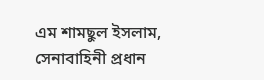এম শামছুল ইসলাম, সেনাবাহিনী প্রধান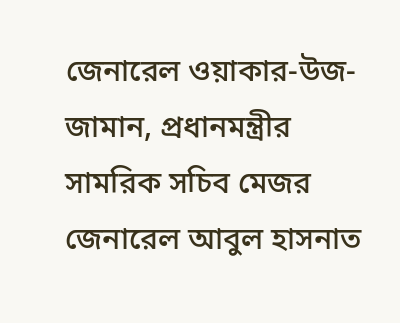জেনারেল ওয়াকার-উজ-জামান, প্রধানমন্ত্রীর সামরিক সচিব মেজর জেনারেল আবুল হাসনাত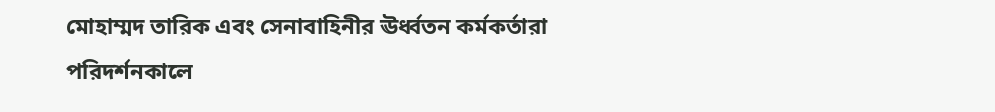মোহাম্মদ তারিক এবং সেনাবাহিনীর ঊর্ধ্বতন কর্মকর্তারা পরিদর্শনকালে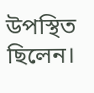উপস্থিত ছিলেন।